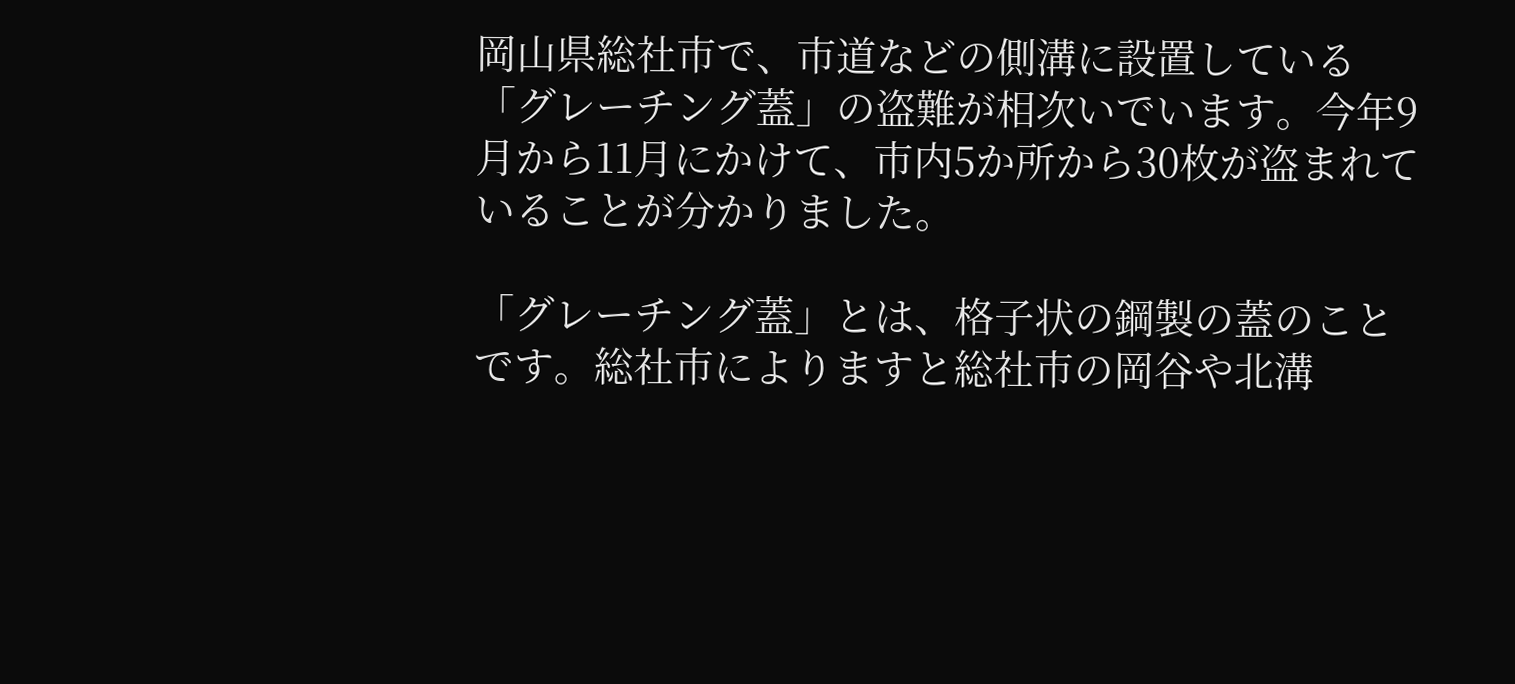岡山県総社市で、市道などの側溝に設置している「グレーチング蓋」の盗難が相次いでいます。今年9月から11月にかけて、市内5か所から30枚が盗まれていることが分かりました。

「グレーチング蓋」とは、格子状の鋼製の蓋のことです。総社市によりますと総社市の岡谷や北溝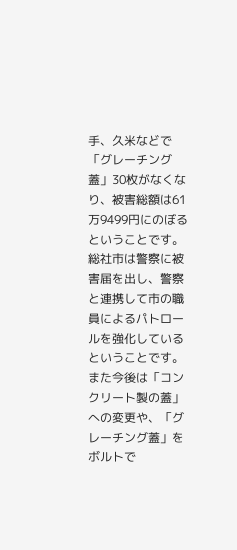手、久米などで「グレーチング蓋」30枚がなくなり、被害総額は61万9499円にのぼるということです。
総社市は警察に被害届を出し、警察と連携して市の職員によるパトロールを強化しているということです。
また今後は「コンクリート製の蓋」への変更や、「グレーチング蓋」をボルトで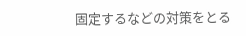固定するなどの対策をとる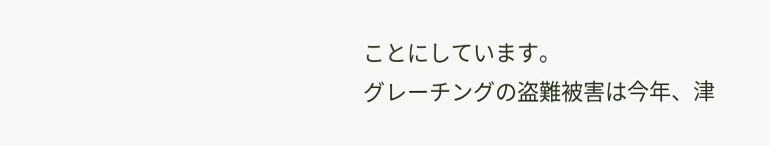ことにしています。
グレーチングの盗難被害は今年、津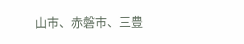山市、赤磐市、三豊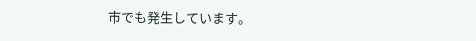市でも発生しています。